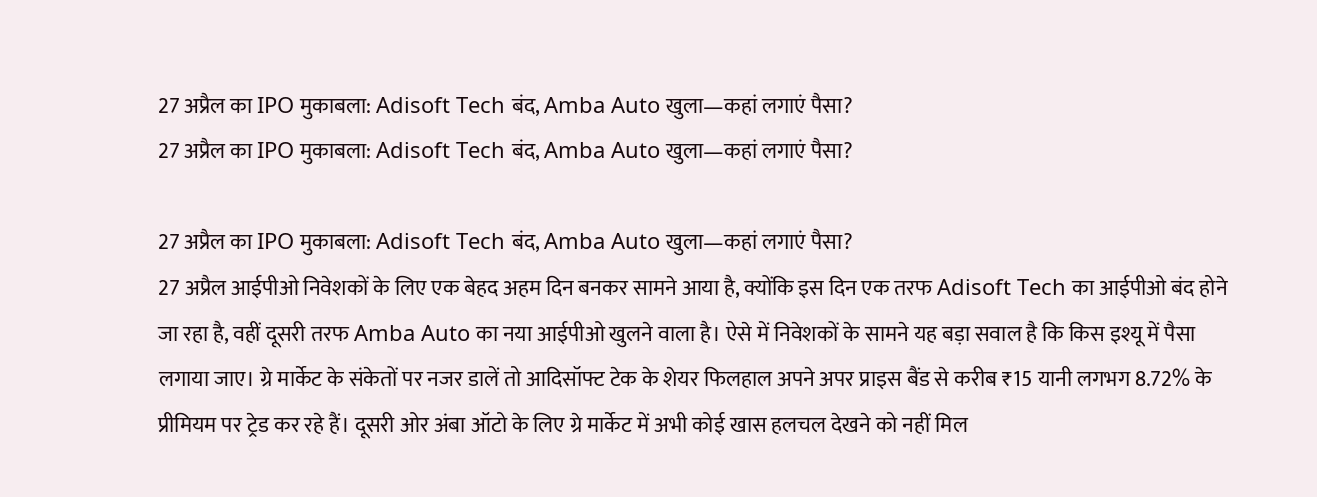27 अप्रैल का IPO मुकाबला: Adisoft Tech बंद, Amba Auto खुला—कहां लगाएं पैसा?
27 अप्रैल का IPO मुकाबला: Adisoft Tech बंद, Amba Auto खुला—कहां लगाएं पैसा?

27 अप्रैल का IPO मुकाबला: Adisoft Tech बंद, Amba Auto खुला—कहां लगाएं पैसा?
27 अप्रैल आईपीओ निवेशकों के लिए एक बेहद अहम दिन बनकर सामने आया है, क्योंकि इस दिन एक तरफ Adisoft Tech का आईपीओ बंद होने जा रहा है, वहीं दूसरी तरफ Amba Auto का नया आईपीओ खुलने वाला है। ऐसे में निवेशकों के सामने यह बड़ा सवाल है कि किस इश्यू में पैसा लगाया जाए। ग्रे मार्केट के संकेतों पर नजर डालें तो आदिसॉफ्ट टेक के शेयर फिलहाल अपने अपर प्राइस बैंड से करीब ₹15 यानी लगभग 8.72% के प्रीमियम पर ट्रेड कर रहे हैं। दूसरी ओर अंबा ऑटो के लिए ग्रे मार्केट में अभी कोई खास हलचल देखने को नहीं मिल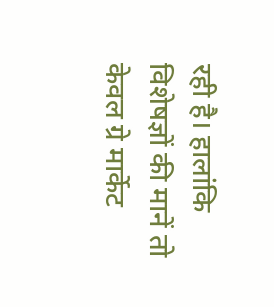रही है। हालांकि विशेषज्ञों की मानें तो केवल ग्रे मार्केट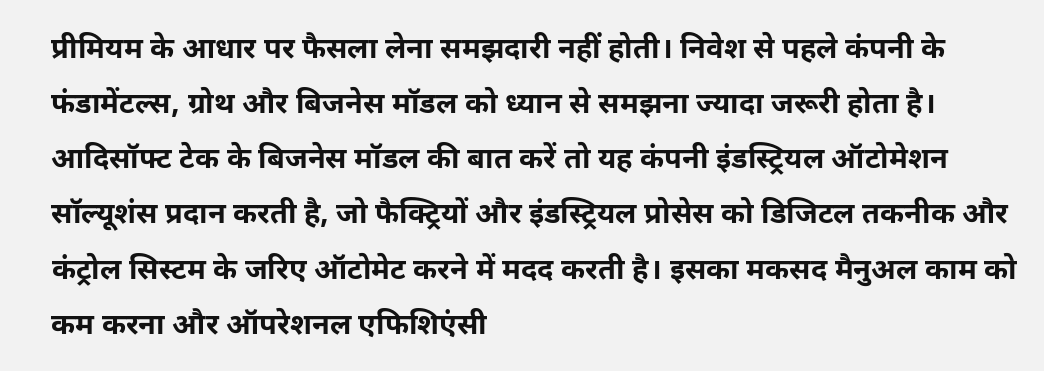प्रीमियम के आधार पर फैसला लेना समझदारी नहीं होती। निवेश से पहले कंपनी के फंडामेंटल्स, ग्रोथ और बिजनेस मॉडल को ध्यान से समझना ज्यादा जरूरी होता है।
आदिसॉफ्ट टेक के बिजनेस मॉडल की बात करें तो यह कंपनी इंडस्ट्रियल ऑटोमेशन सॉल्यूशंस प्रदान करती है, जो फैक्ट्रियों और इंडस्ट्रियल प्रोसेस को डिजिटल तकनीक और कंट्रोल सिस्टम के जरिए ऑटोमेट करने में मदद करती है। इसका मकसद मैनुअल काम को कम करना और ऑपरेशनल एफिशिएंसी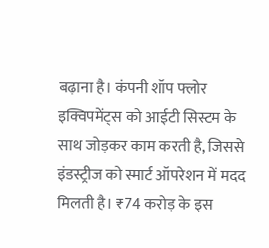बढ़ाना है। कंपनी शॉप फ्लोर इक्विपमेंट्स को आईटी सिस्टम के साथ जोड़कर काम करती है, जिससे इंडस्ट्रीज को स्मार्ट ऑपरेशन में मदद मिलती है। ₹74 करोड़ के इस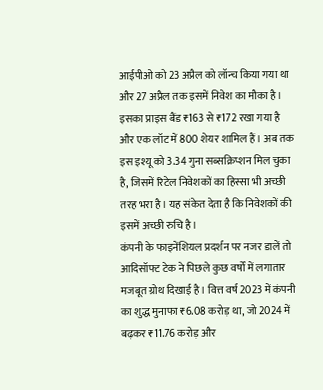आईपीओ को 23 अप्रैल को लॉन्च किया गया था और 27 अप्रैल तक इसमें निवेश का मौका है। इसका प्राइस बैंड ₹163 से ₹172 रखा गया है और एक लॉट में 800 शेयर शामिल हैं। अब तक इस इश्यू को 3.34 गुना सब्सक्रिप्शन मिल चुका है, जिसमें रिटेल निवेशकों का हिस्सा भी अच्छी तरह भरा है। यह संकेत देता है कि निवेशकों की इसमें अच्छी रुचि है।
कंपनी के फाइनेंशियल प्रदर्शन पर नजर डालें तो आदिसॉफ्ट टेक ने पिछले कुछ वर्षों में लगातार मजबूत ग्रोथ दिखाई है। वित्त वर्ष 2023 में कंपनी का शुद्ध मुनाफा ₹6.08 करोड़ था, जो 2024 में बढ़कर ₹11.76 करोड़ और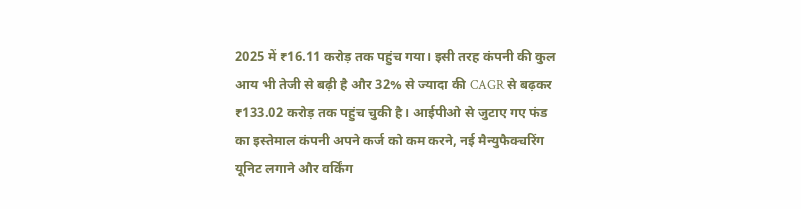2025 में ₹16.11 करोड़ तक पहुंच गया। इसी तरह कंपनी की कुल आय भी तेजी से बढ़ी है और 32% से ज्यादा की CAGR से बढ़कर ₹133.02 करोड़ तक पहुंच चुकी है। आईपीओ से जुटाए गए फंड का इस्तेमाल कंपनी अपने कर्ज को कम करने, नई मैन्युफैक्चरिंग यूनिट लगाने और वर्किंग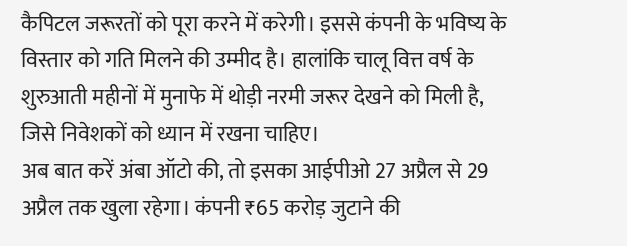कैपिटल जरूरतों को पूरा करने में करेगी। इससे कंपनी के भविष्य के विस्तार को गति मिलने की उम्मीद है। हालांकि चालू वित्त वर्ष के शुरुआती महीनों में मुनाफे में थोड़ी नरमी जरूर देखने को मिली है, जिसे निवेशकों को ध्यान में रखना चाहिए।
अब बात करें अंबा ऑटो की, तो इसका आईपीओ 27 अप्रैल से 29 अप्रैल तक खुला रहेगा। कंपनी ₹65 करोड़ जुटाने की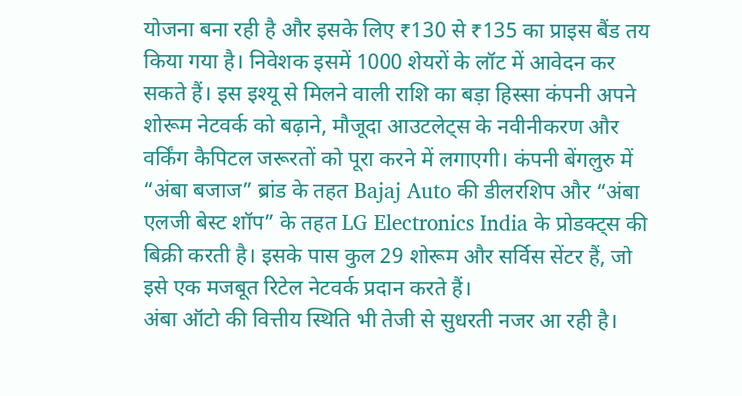योजना बना रही है और इसके लिए ₹130 से ₹135 का प्राइस बैंड तय किया गया है। निवेशक इसमें 1000 शेयरों के लॉट में आवेदन कर सकते हैं। इस इश्यू से मिलने वाली राशि का बड़ा हिस्सा कंपनी अपने शोरूम नेटवर्क को बढ़ाने, मौजूदा आउटलेट्स के नवीनीकरण और वर्किंग कैपिटल जरूरतों को पूरा करने में लगाएगी। कंपनी बेंगलुरु में “अंबा बजाज” ब्रांड के तहत Bajaj Auto की डीलरशिप और “अंबा एलजी बेस्ट शॉप” के तहत LG Electronics India के प्रोडक्ट्स की बिक्री करती है। इसके पास कुल 29 शोरूम और सर्विस सेंटर हैं, जो इसे एक मजबूत रिटेल नेटवर्क प्रदान करते हैं।
अंबा ऑटो की वित्तीय स्थिति भी तेजी से सुधरती नजर आ रही है।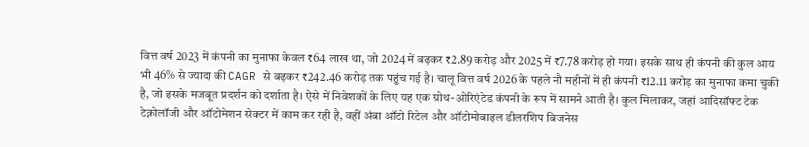वित्त वर्ष 2023 में कंपनी का मुनाफा केवल ₹64 लाख था, जो 2024 में बढ़कर ₹2.89 करोड़ और 2025 में ₹7.78 करोड़ हो गया। इसके साथ ही कंपनी की कुल आय भी 46% से ज्यादा की CAGR से बढ़कर ₹242.46 करोड़ तक पहुंच गई है। चालू वित्त वर्ष 2026 के पहले नौ महीनों में ही कंपनी ₹12.11 करोड़ का मुनाफा कमा चुकी है, जो इसके मजबूत प्रदर्शन को दर्शाता है। ऐसे में निवेशकों के लिए यह एक ग्रोथ-ओरिएंटेड कंपनी के रूप में सामने आती है। कुल मिलाकर, जहां आदिसॉफ्ट टेक टेक्नोलॉजी और ऑटोमेशन सेक्टर में काम कर रही है, वहीं अंबा ऑटो रिटेल और ऑटोमोबाइल डीलरशिप बिजनेस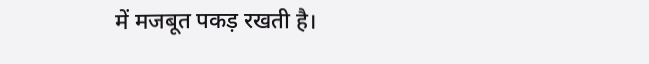में मजबूत पकड़ रखती है।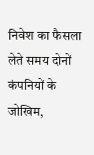निवेश का फैसला लेते समय दोनों कंपनियों के जोखिम,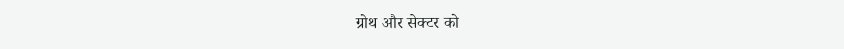ग्रोथ और सेक्टर को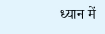ध्यान में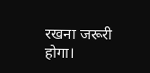रखना जरूरी होगा।